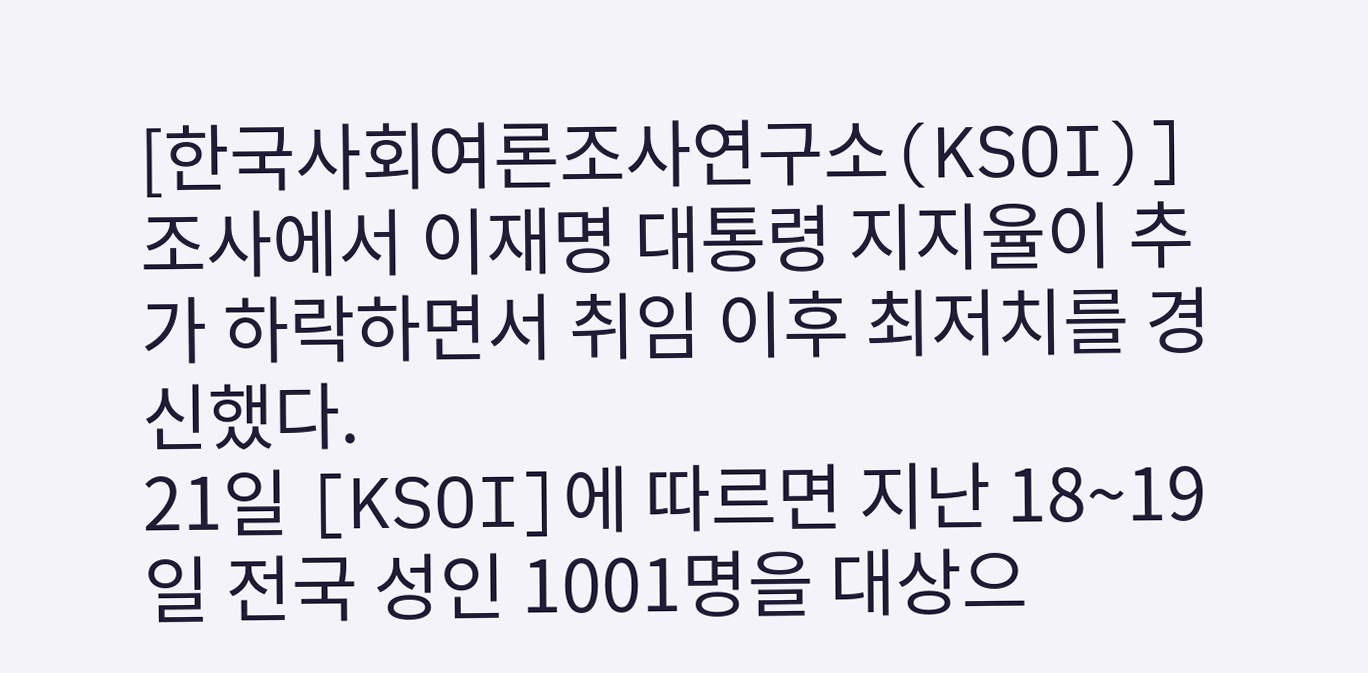[한국사회여론조사연구소(KSOI)] 조사에서 이재명 대통령 지지율이 추가 하락하면서 취임 이후 최저치를 경신했다.
21일 [KSOI]에 따르면 지난 18~19일 전국 성인 1001명을 대상으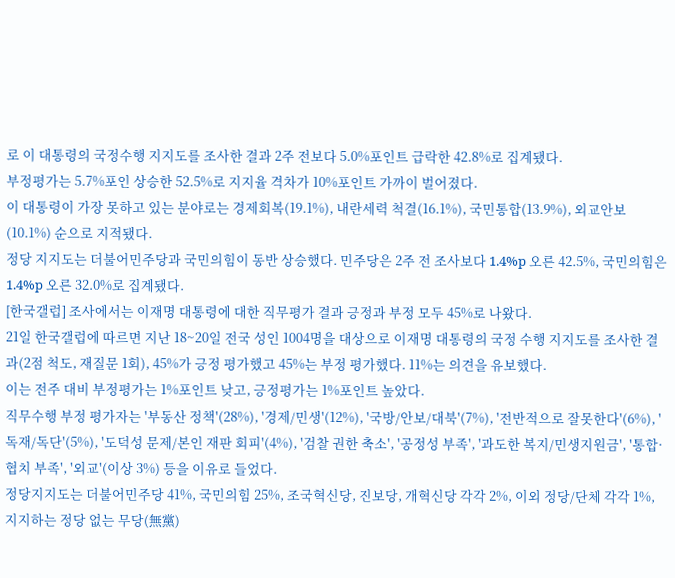로 이 대통령의 국정수행 지지도를 조사한 결과 2주 전보다 5.0%포인트 급락한 42.8%로 집계됐다.
부정평가는 5.7%포인 상승한 52.5%로 지지율 격차가 10%포인트 가까이 벌어졌다.
이 대통령이 가장 못하고 있는 분야로는 경제회복(19.1%), 내란세력 척결(16.1%), 국민통합(13.9%), 외교안보(10.1%) 순으로 지적됐다.
정당 지지도는 더불어민주당과 국민의힘이 동반 상승했다. 민주당은 2주 전 조사보다 1.4%p 오른 42.5%, 국민의힘은 1.4%p 오른 32.0%로 집계됐다.
[한국갤럽] 조사에서는 이재명 대통령에 대한 직무평가 결과 긍정과 부정 모두 45%로 나왔다.
21일 한국갤럽에 따르면 지난 18~20일 전국 성인 1004명을 대상으로 이재명 대통령의 국정 수행 지지도를 조사한 결과(2점 척도, 재질문 1회), 45%가 긍정 평가했고 45%는 부정 평가했다. 11%는 의견을 유보했다.
이는 전주 대비 부정평가는 1%포인트 낮고, 긍정평가는 1%포인트 높았다.
직무수행 부정 평가자는 '부동산 정책'(28%), '경제/민생'(12%), '국방/안보/대북'(7%), '전반적으로 잘못한다'(6%), '독재/독단'(5%), '도덕성 문제/본인 재판 회피'(4%), '검찰 권한 축소', '공정성 부족', '과도한 복지/민생지원금', '통합·협치 부족', '외교'(이상 3%) 등을 이유로 들었다.
정당지지도는 더불어민주당 41%, 국민의힘 25%, 조국혁신당, 진보당, 개혁신당 각각 2%, 이외 정당/단체 각각 1%, 지지하는 정당 없는 무당(無黨)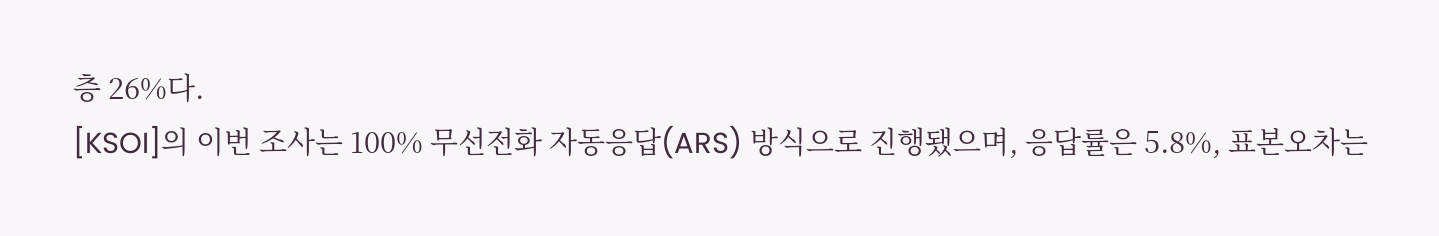층 26%다.
[KSOI]의 이번 조사는 100% 무선전화 자동응답(ARS) 방식으로 진행됐으며, 응답률은 5.8%, 표본오차는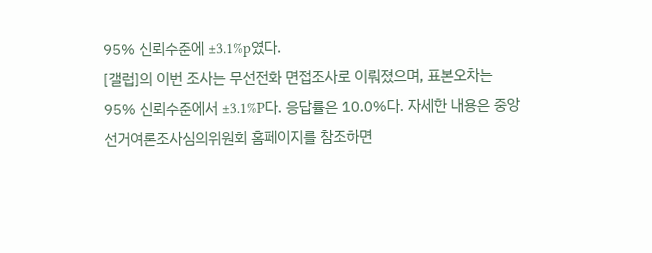95% 신뢰수준에 ±3.1%p였다.
[갤럽]의 이번 조사는 무선전화 면접조사로 이뤄졌으며, 표본오차는 95% 신뢰수준에서 ±3.1%P다. 응답률은 10.0%다. 자세한 내용은 중앙선거여론조사심의위원회 홈페이지를 참조하면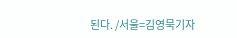된다. /서울=김영묵기자